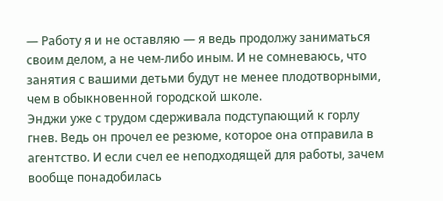— Работу я и не оставляю — я ведь продолжу заниматься своим делом, а не чем-либо иным. И не сомневаюсь, что занятия с вашими детьми будут не менее плодотворными, чем в обыкновенной городской школе.
Энджи уже с трудом сдерживала подступающий к горлу гнев. Ведь он прочел ее резюме, которое она отправила в агентство. И если счел ее неподходящей для работы, зачем вообще понадобилась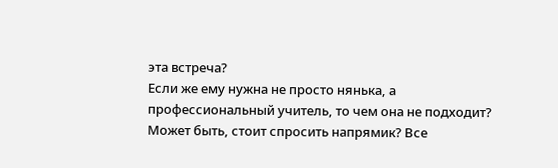эта встреча?
Если же ему нужна не просто нянька, а профессиональный учитель, то чем она не подходит? Может быть, стоит спросить напрямик? Все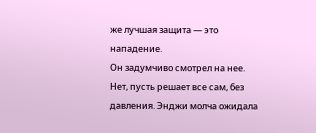же лучшая защита — это нападение.
Он задумчиво смотрел на нее. Нет, пусть решает все сам, без давления. Энджи молча ожидала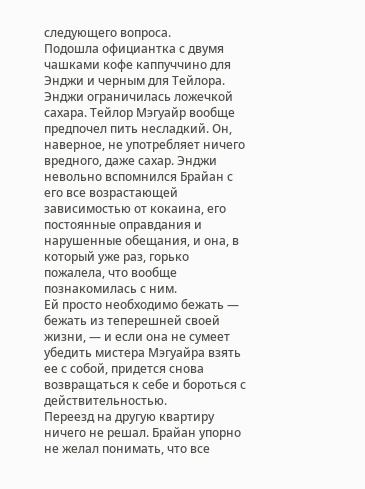следующего вопроса.
Подошла официантка с двумя чашками кофе каппуччино для Энджи и черным для Тейлора. Энджи ограничилась ложечкой сахара. Тейлор Мэгуайр вообще предпочел пить несладкий. Он, наверное, не употребляет ничего вредного, даже сахар. Энджи невольно вспомнился Брайан с его все возрастающей зависимостью от кокаина, его постоянные оправдания и нарушенные обещания, и она, в который уже раз, горько пожалела, что вообще познакомилась с ним.
Ей просто необходимо бежать — бежать из теперешней своей жизни, — и если она не сумеет убедить мистера Мэгуайра взять ее с собой, придется снова возвращаться к себе и бороться с действительностью.
Переезд на другую квартиру ничего не решал. Брайан упорно не желал понимать, что все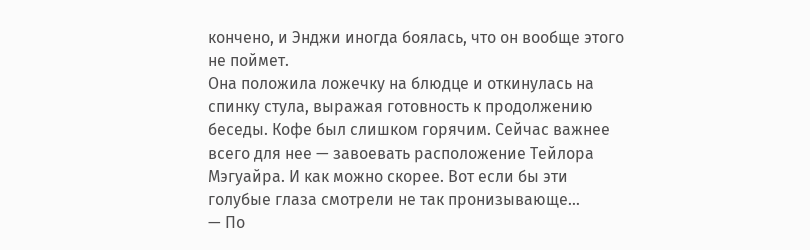кончено, и Энджи иногда боялась, что он вообще этого не поймет.
Она положила ложечку на блюдце и откинулась на спинку стула, выражая готовность к продолжению беседы. Кофе был слишком горячим. Сейчас важнее всего для нее — завоевать расположение Тейлора Мэгуайра. И как можно скорее. Вот если бы эти голубые глаза смотрели не так пронизывающе…
— По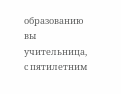образованию вы учительница, с пятилетним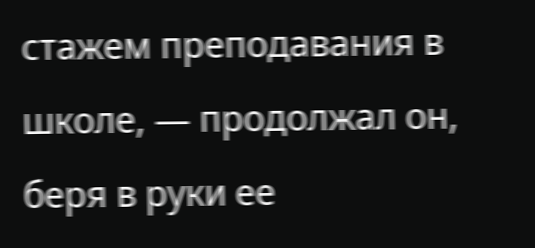стажем преподавания в школе, — продолжал он, беря в руки ее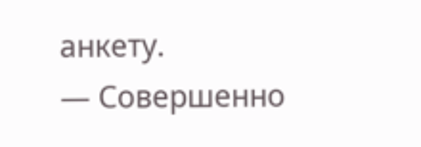анкету.
— Совершенно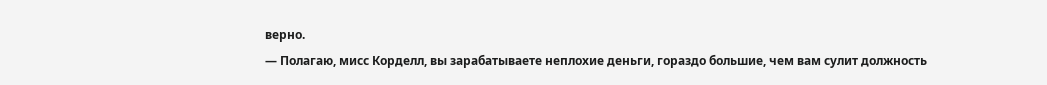верно.
— Полагаю, мисс Корделл, вы зарабатываете неплохие деньги, гораздо большие, чем вам сулит должность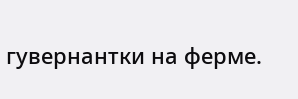гувернантки на ферме.